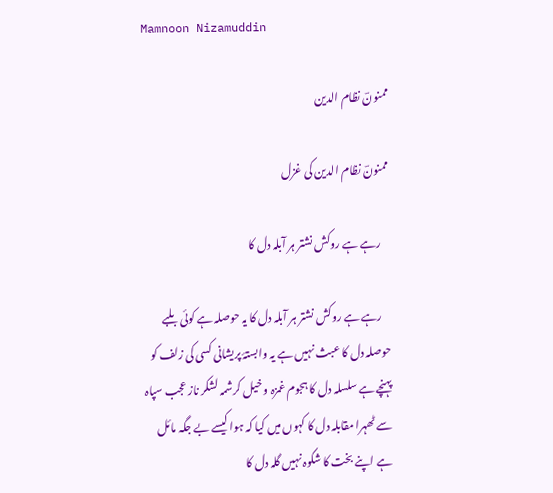Mamnoon Nizamuddin

ممنونؔ نظام الدین

ممنونؔ نظام الدین کی غزل

    رہے ہے روکش نشتر ہر آبلہ دل کا

    رہے ہے روکش نشتر ہر آبلہ دل کا یہ حوصلہ ہے کوئی بلبے حوصلہ دل کا عبث نہیں ہے یہ وابستۂ پریشانی کسی کی زلف کو پہنچے ہے سلسلہ دل کا ہجوم غمزہ و خیل کرشمہ لشکر ناز عجب سپاہ سے ٹھہرا مقابلہ دل کا کہوں میں کیا کہ ہوا کیسے بے جگہ مائل ہے اپنے بخت کا شکوہ نہیں گلہ دل کا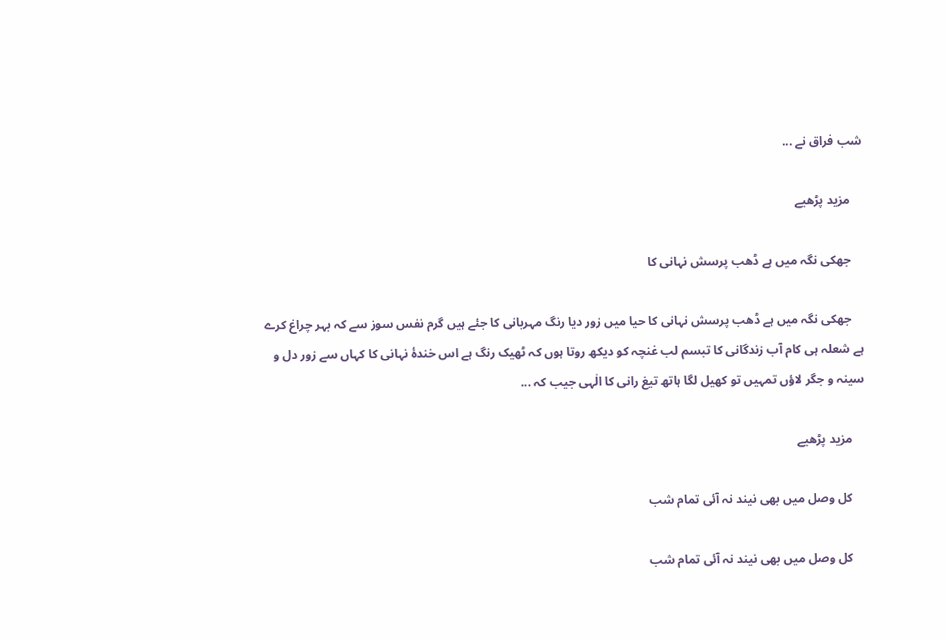شب فراق نے ...

    مزید پڑھیے

    جھکی نگہ میں ہے ڈھب پرسش نہانی کا

    جھکی نگہ میں ہے ڈھب پرسش نہانی کا حیا میں زور دیا رنگ مہربانی کا جئے ہیں گرم نفس سوز سے کہ بہر چراغ کرے ہے شعلہ ہی کام آب زندگانی کا تبسم لب غنچہ کو دیکھ روتا ہوں کہ ٹھیک رنگ ہے اس خندۂ نہانی کا کہاں سے زور دل و سینہ و جگر لاؤں تمہیں تو کھیل لگا ہاتھ تیغ رانی کا الٰہی جیب کہ ...

    مزید پڑھیے

    کل وصل میں بھی نیند نہ آئی تمام شب

    کل وصل میں بھی نیند نہ آئی تمام شب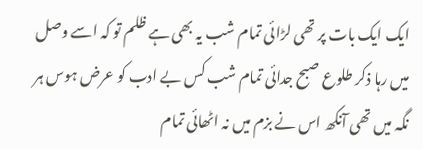ایک ایک بات پر تھی لڑائی تمام شب یہ بھی ہے ظلم تو کہ اسے وصل میں رہا ذکر طلوع صبح جدائی تمام شب کس بے ادب کو عرض ہوس ہر نگہ میں تھی آنکھ اس نے بزم میں نہ اٹھائی تمام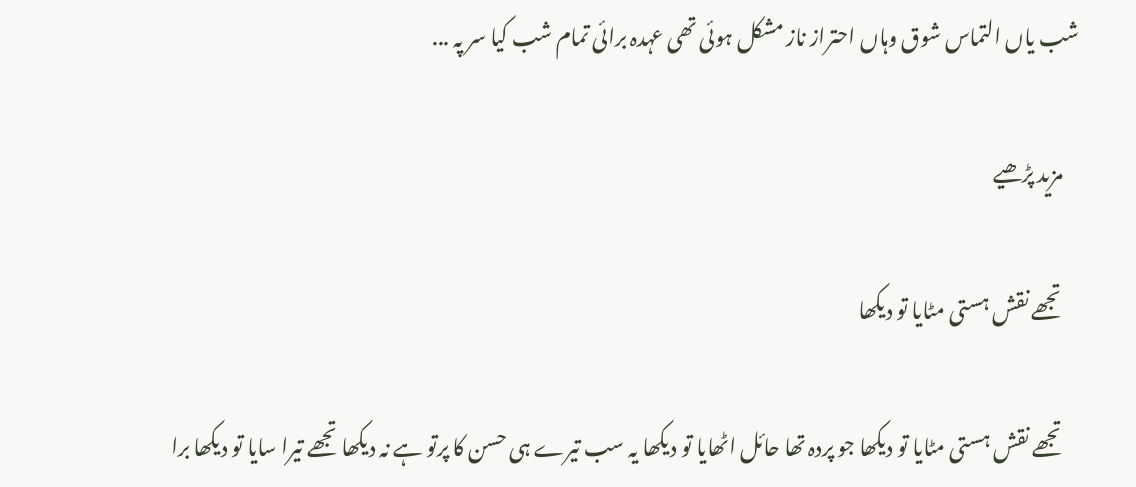شب یاں التماس شوق وہاں احتراز ناز مشکل ہوئی تھی عہدہ برائی تمام شب کیا سر پہ ...

    مزید پڑھیے

    تجھے نقش ہستی مٹایا تو دیکھا

    تجھے نقش ہستی مٹایا تو دیکھا جو پردہ تھا حائل اٹھایا تو دیکھا یہ سب تیرے ہی حسن کا پرتو ہے نہ دیکھا تجھے تیرا سایا تو دیکھا برا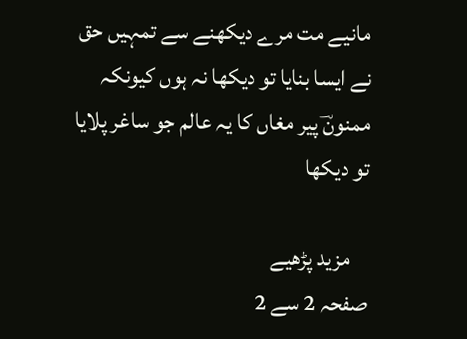مانیے مت مرے دیکھنے سے تمہیں حق نے ایسا بنایا تو دیکھا نہ ہوں کیونکہ ممنونؔ پیر مغاں کا یہ عالم جو ساغر پلایا تو دیکھا

    مزید پڑھیے
صفحہ 2 سے 2